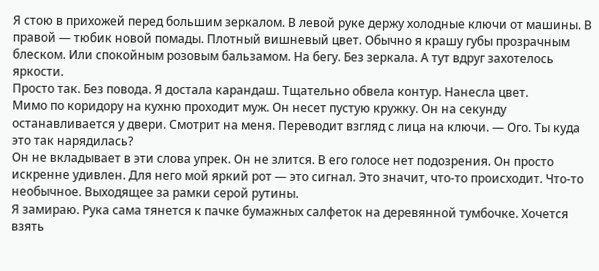Я стою в прихожей перед большим зеркалом. В левой руке держу холодные ключи от машины. В правой — тюбик новой помады. Плотный вишневый цвет. Обычно я крашу губы прозрачным блеском. Или спокойным розовым бальзамом. На бегу. Без зеркала. А тут вдруг захотелось яркости.
Просто так. Без повода. Я достала карандаш. Тщательно обвела контур. Нанесла цвет.
Мимо по коридору на кухню проходит муж. Он несет пустую кружку. Он на секунду останавливается у двери. Смотрит на меня. Переводит взгляд с лица на ключи. — Ого. Ты куда это так нарядилась?
Он не вкладывает в эти слова упрек. Он не злится. В его голосе нет подозрения. Он просто искренне удивлен. Для него мой яркий рот — это сигнал. Это значит, что-то происходит. Что-то необычное. Выходящее за рамки серой рутины.
Я замираю. Рука сама тянется к пачке бумажных салфеток на деревянной тумбочке. Хочется взять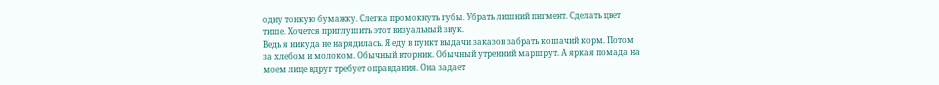одну тонкую бумажку. Слегка промокнуть губы. Убрать лишний пигмент. Сделать цвет тише. Хочется приглушить этот визуальный звук.
Ведь я никуда не нарядилась. Я еду в пункт выдачи заказов забрать кошачий корм. Потом за хлебом и молоком. Обычный вторник. Обычный утренний маршрут. А яркая помада на моем лице вдруг требует оправдания. Она задает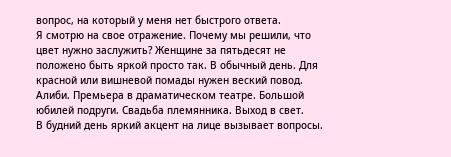вопрос, на который у меня нет быстрого ответа.
Я смотрю на свое отражение. Почему мы решили, что цвет нужно заслужить? Женщине за пятьдесят не положено быть яркой просто так. В обычный день. Для красной или вишневой помады нужен веский повод. Алиби. Премьера в драматическом театре. Большой юбилей подруги. Свадьба племянника. Выход в свет.
В будний день яркий акцент на лице вызывает вопросы.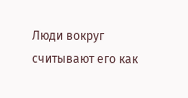Люди вокруг считывают его как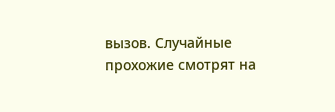вызов. Случайные прохожие смотрят на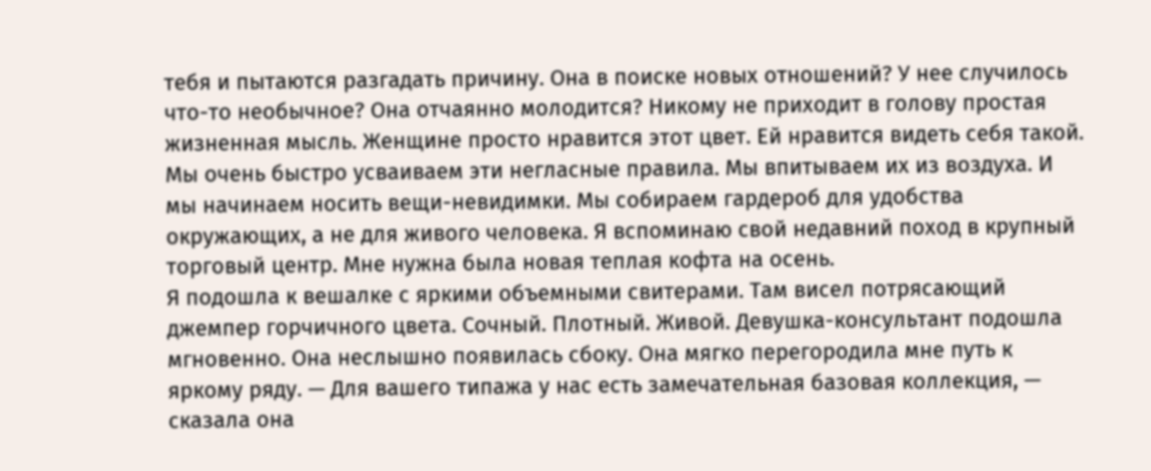тебя и пытаются разгадать причину. Она в поиске новых отношений? У нее случилось что-то необычное? Она отчаянно молодится? Никому не приходит в голову простая жизненная мысль. Женщине просто нравится этот цвет. Ей нравится видеть себя такой.
Мы очень быстро усваиваем эти негласные правила. Мы впитываем их из воздуха. И мы начинаем носить вещи-невидимки. Мы собираем гардероб для удобства окружающих, а не для живого человека. Я вспоминаю свой недавний поход в крупный торговый центр. Мне нужна была новая теплая кофта на осень.
Я подошла к вешалке с яркими объемными свитерами. Там висел потрясающий джемпер горчичного цвета. Сочный. Плотный. Живой. Девушка-консультант подошла мгновенно. Она неслышно появилась сбоку. Она мягко перегородила мне путь к яркому ряду. — Для вашего типажа у нас есть замечательная базовая коллекция, — сказала она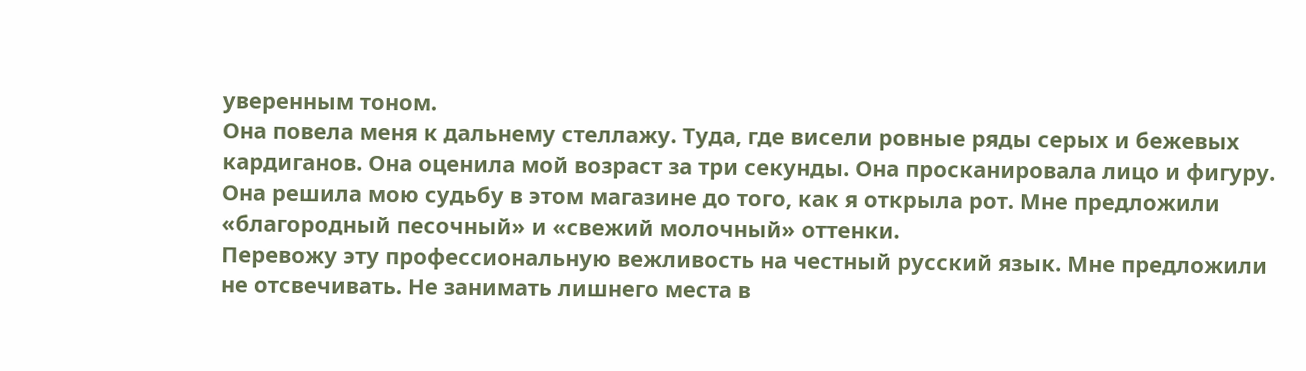уверенным тоном.
Она повела меня к дальнему стеллажу. Туда, где висели ровные ряды серых и бежевых кардиганов. Она оценила мой возраст за три секунды. Она просканировала лицо и фигуру. Она решила мою судьбу в этом магазине до того, как я открыла рот. Мне предложили «благородный песочный» и «свежий молочный» оттенки.
Перевожу эту профессиональную вежливость на честный русский язык. Мне предложили не отсвечивать. Не занимать лишнего места в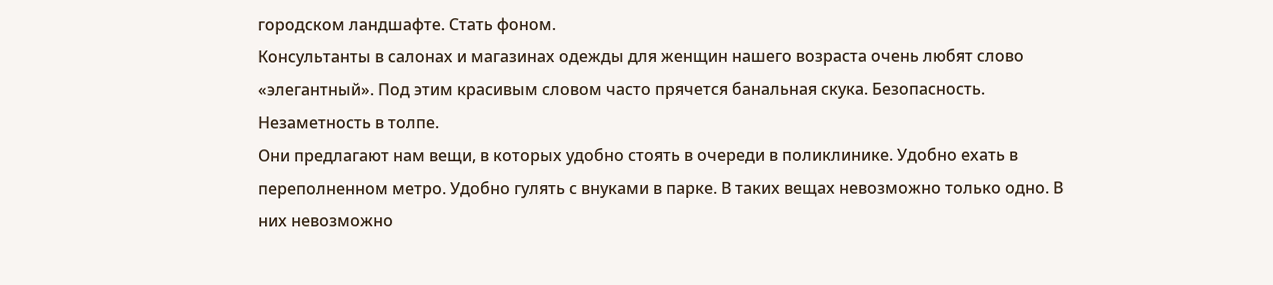городском ландшафте. Стать фоном.
Консультанты в салонах и магазинах одежды для женщин нашего возраста очень любят слово «элегантный». Под этим красивым словом часто прячется банальная скука. Безопасность. Незаметность в толпе.
Они предлагают нам вещи, в которых удобно стоять в очереди в поликлинике. Удобно ехать в переполненном метро. Удобно гулять с внуками в парке. В таких вещах невозможно только одно. В них невозможно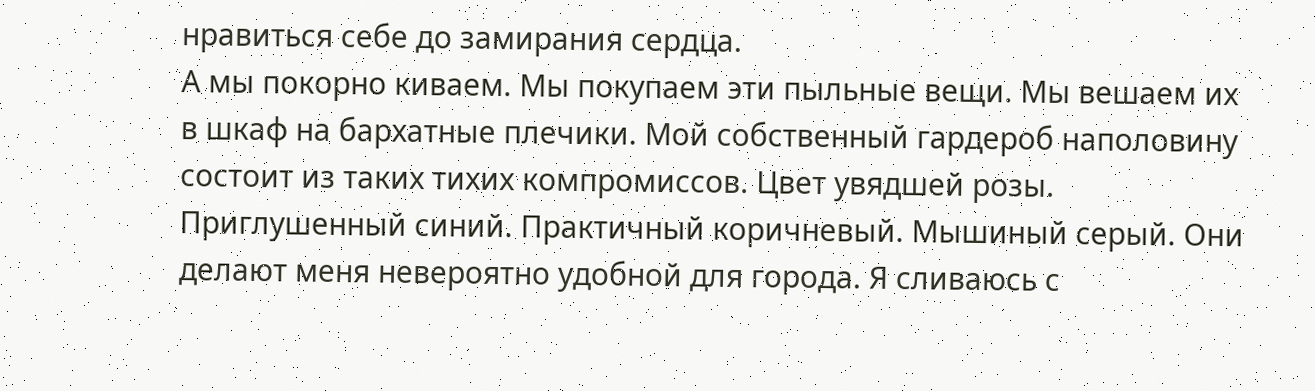нравиться себе до замирания сердца.
А мы покорно киваем. Мы покупаем эти пыльные вещи. Мы вешаем их в шкаф на бархатные плечики. Мой собственный гардероб наполовину состоит из таких тихих компромиссов. Цвет увядшей розы. Приглушенный синий. Практичный коричневый. Мышиный серый. Они делают меня невероятно удобной для города. Я сливаюсь с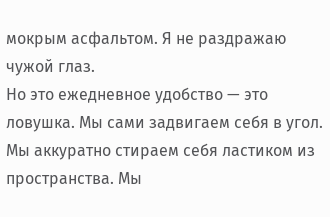мокрым асфальтом. Я не раздражаю чужой глаз.
Но это ежедневное удобство — это ловушка. Мы сами задвигаем себя в угол. Мы аккуратно стираем себя ластиком из пространства. Мы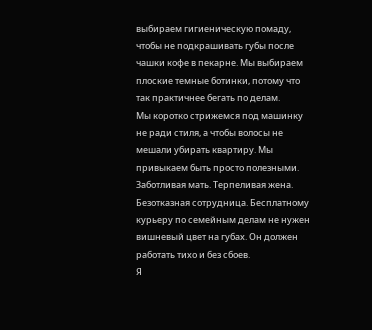выбираем гигиеническую помаду, чтобы не подкрашивать губы после чашки кофе в пекарне. Мы выбираем плоские темные ботинки, потому что так практичнее бегать по делам.
Мы коротко стрижемся под машинку не ради стиля, а чтобы волосы не мешали убирать квартиру. Мы привыкаем быть просто полезными. Заботливая мать. Терпеливая жена. Безотказная сотрудница. Бесплатному курьеру по семейным делам не нужен вишневый цвет на губах. Он должен работать тихо и без сбоев.
Я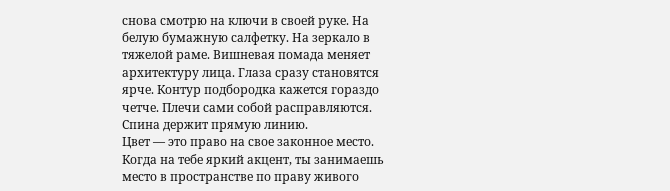снова смотрю на ключи в своей руке. На белую бумажную салфетку. На зеркало в тяжелой раме. Вишневая помада меняет архитектуру лица. Глаза сразу становятся ярче. Контур подбородка кажется гораздо четче. Плечи сами собой расправляются. Спина держит прямую линию.
Цвет — это право на свое законное место. Когда на тебе яркий акцент, ты занимаешь место в пространстве по праву живого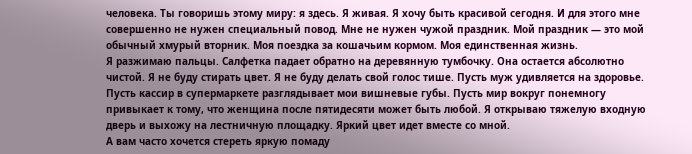человека. Ты говоришь этому миру: я здесь. Я живая. Я хочу быть красивой сегодня. И для этого мне совершенно не нужен специальный повод. Мне не нужен чужой праздник. Мой праздник — это мой обычный хмурый вторник. Моя поездка за кошачьим кормом. Моя единственная жизнь.
Я разжимаю пальцы. Салфетка падает обратно на деревянную тумбочку. Она остается абсолютно чистой. Я не буду стирать цвет. Я не буду делать свой голос тише. Пусть муж удивляется на здоровье.
Пусть кассир в супермаркете разглядывает мои вишневые губы. Пусть мир вокруг понемногу привыкает к тому, что женщина после пятидесяти может быть любой. Я открываю тяжелую входную дверь и выхожу на лестничную площадку. Яркий цвет идет вместе со мной.
А вам часто хочется стереть яркую помаду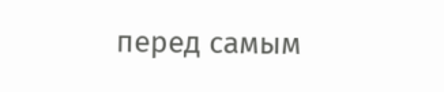перед самым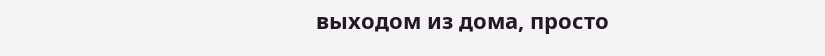выходом из дома, просто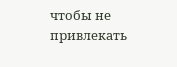чтобы не привлекать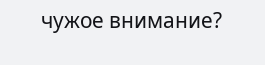чужое внимание?